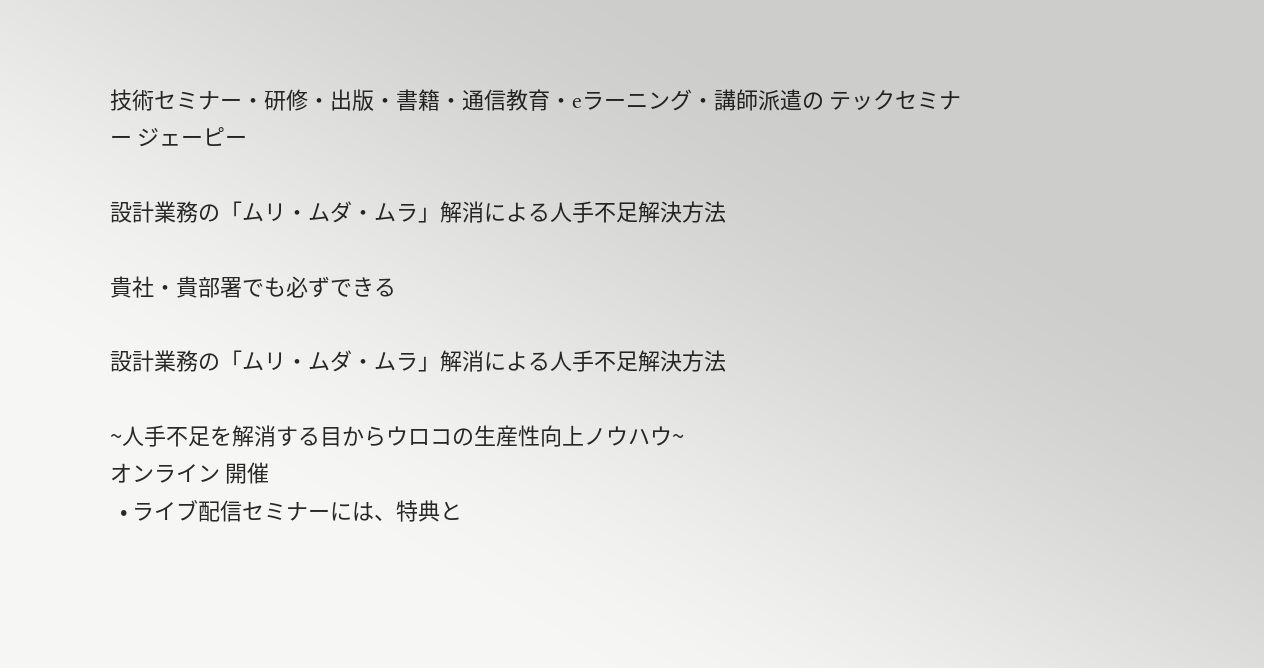技術セミナー・研修・出版・書籍・通信教育・eラーニング・講師派遣の テックセミナー ジェーピー

設計業務の「ムリ・ムダ・ムラ」解消による人手不足解決方法

貴社・貴部署でも必ずできる

設計業務の「ムリ・ムダ・ムラ」解消による人手不足解決方法

~人手不足を解消する目からウロコの生産性向上ノウハウ~
オンライン 開催
  • ライブ配信セミナーには、特典と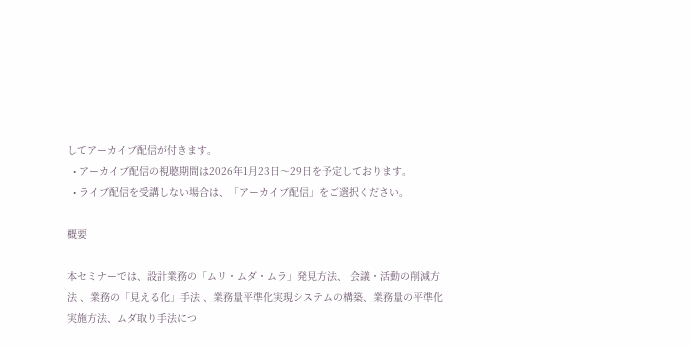してアーカイブ配信が付きます。
  • アーカイブ配信の視聴期間は2026年1月23日〜29日を予定しております。
  • ライブ配信を受講しない場合は、「アーカイブ配信」をご選択ください。

概要

本セミナーでは、設計業務の「ムリ・ムダ・ムラ」発見方法、 会議・活動の削減方法 、業務の「見える化」手法 、業務量平準化実現システムの構築、業務量の平準化実施方法、ムダ取り手法につ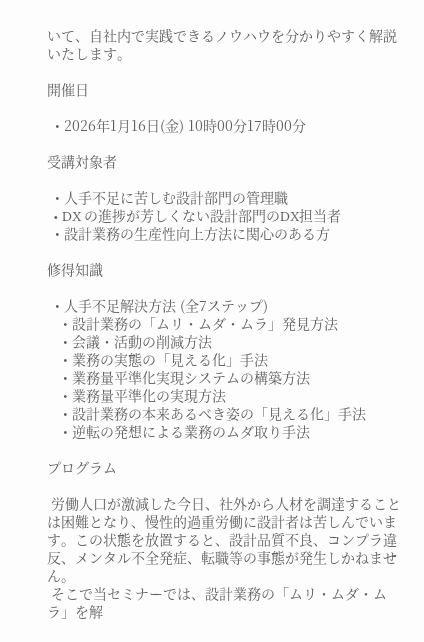いて、自社内で実践できるノウハウを分かりやすく解説いたします。

開催日

  • 2026年1月16日(金) 10時00分17時00分

受講対象者

  • 人手不足に苦しむ設計部門の管理職
  • DX の進捗が芳しくない設計部門のDX担当者
  • 設計業務の生産性向上方法に関心のある方

修得知識

  • 人手不足解決方法 (全7ステップ)
    • 設計業務の「ムリ・ムダ・ムラ」発見方法
    • 会議・活動の削減方法
    • 業務の実態の「見える化」手法
    • 業務量平準化実現システムの構築方法
    • 業務量平準化の実現方法
    • 設計業務の本来あるべき姿の「見える化」手法
    • 逆転の発想による業務のムダ取り手法

プログラム

 労働人口が激減した今日、社外から人材を調達することは困難となり、慢性的過重労働に設計者は苦しんでいます。この状態を放置すると、設計品質不良、コンプラ違反、メンタル不全発症、転職等の事態が発生しかねません。
 そこで当セミナーでは、設計業務の「ムリ・ムダ・ムラ」を解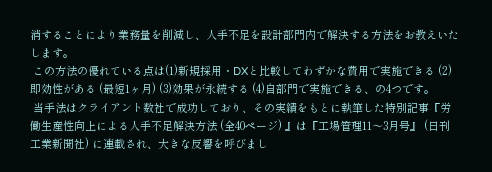消することにより業務量を削減し、人手不足を設計部門内で解決する方法をお教えいたします。
 この方法の優れている点は(1)新規採用・DXと比較してわずかな費用で実施できる (2)即効性がある (最短1ヶ月) (3)効果が永続する (4)自部門で実施できる、の4つです。
 当手法はクライアント数社で成功しており、その実績をもとに執筆した特別記事『労働生産性向上による人手不足解決方法 (全40ページ) 』は『工場管理11〜3月号』 (日刊工業新聞社) に連載され、大きな反響を呼びまし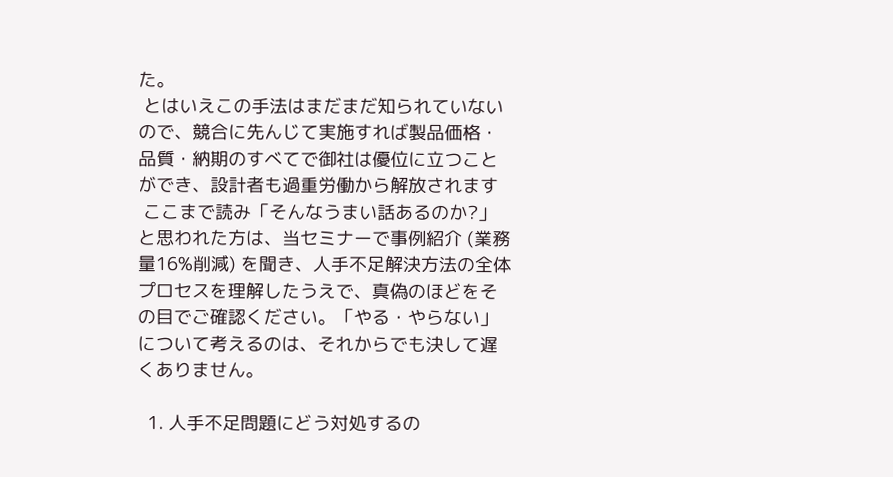た。
 とはいえこの手法はまだまだ知られていないので、競合に先んじて実施すれば製品価格・品質・納期のすべてで御社は優位に立つことができ、設計者も過重労働から解放されます
 ここまで読み「そんなうまい話あるのか?」と思われた方は、当セミナーで事例紹介 (業務量16%削減) を聞き、人手不足解決方法の全体プロセスを理解したうえで、真偽のほどをその目でご確認ください。「やる・やらない」について考えるのは、それからでも決して遅くありません。

  1. 人手不足問題にどう対処するの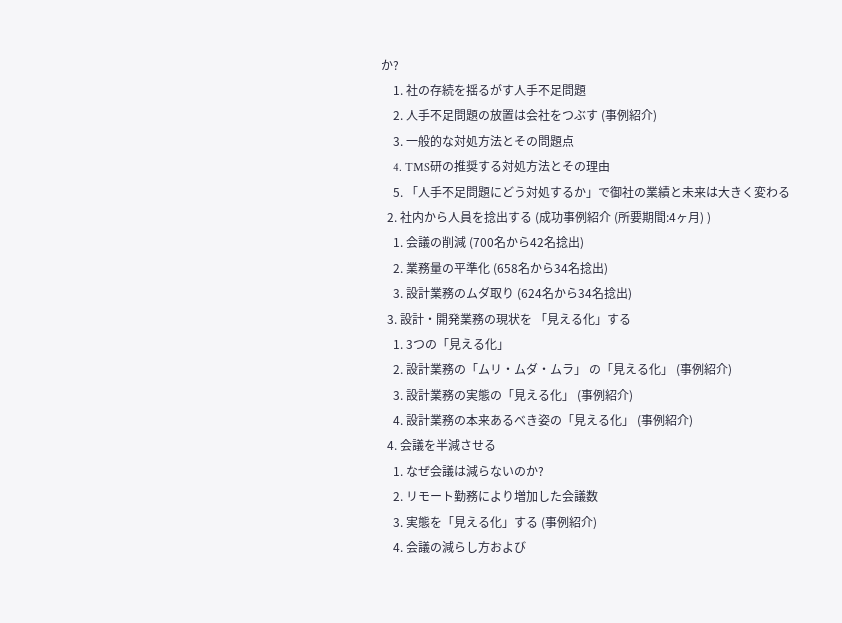か?
    1. 社の存続を揺るがす人手不足問題
    2. 人手不足問題の放置は会社をつぶす (事例紹介)
    3. 一般的な対処方法とその問題点
    4. TMS研の推奨する対処方法とその理由
    5. 「人手不足問題にどう対処するか」で御社の業績と未来は大きく変わる
  2. 社内から人員を捻出する (成功事例紹介 (所要期間:4ヶ月) )
    1. 会議の削減 (700名から42名捻出)
    2. 業務量の平準化 (658名から34名捻出)
    3. 設計業務のムダ取り (624名から34名捻出)
  3. 設計・開発業務の現状を 「見える化」する
    1. 3つの「見える化」
    2. 設計業務の「ムリ・ムダ・ムラ」 の「見える化」 (事例紹介)
    3. 設計業務の実態の「見える化」 (事例紹介)
    4. 設計業務の本来あるべき姿の「見える化」 (事例紹介)
  4. 会議を半減させる
    1. なぜ会議は減らないのか?
    2. リモート勤務により増加した会議数
    3. 実態を「見える化」する (事例紹介)
    4. 会議の減らし方および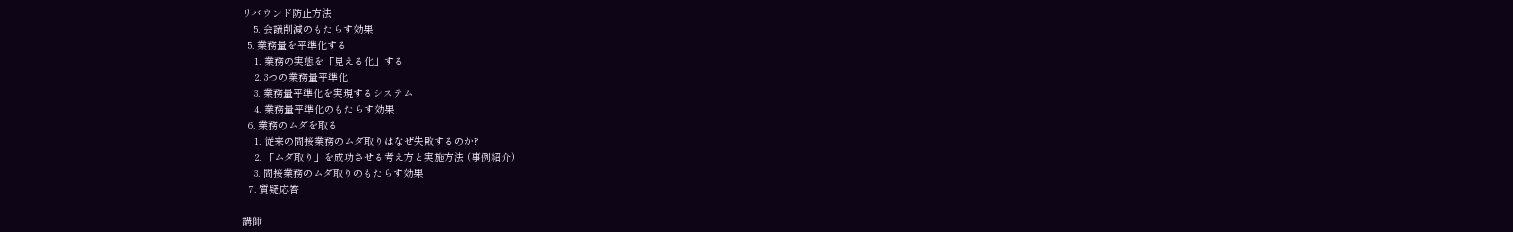リバウンド防止方法
    5. 会議削減のもたらす効果
  5. 業務量を平準化する
    1. 業務の実態を「見える化」する
    2. 3つの業務量平準化
    3. 業務量平準化を実現するシステム
    4. 業務量平準化のもたらす効果
  6. 業務のムダを取る
    1. 従来の間接業務のムダ取りはなぜ失敗するのか?
    2. 「ムダ取り」を成功させる考え方と実施方法 (事例紹介)
    3. 間接業務のムダ取りのもたらす効果
  7. 質疑応答

講師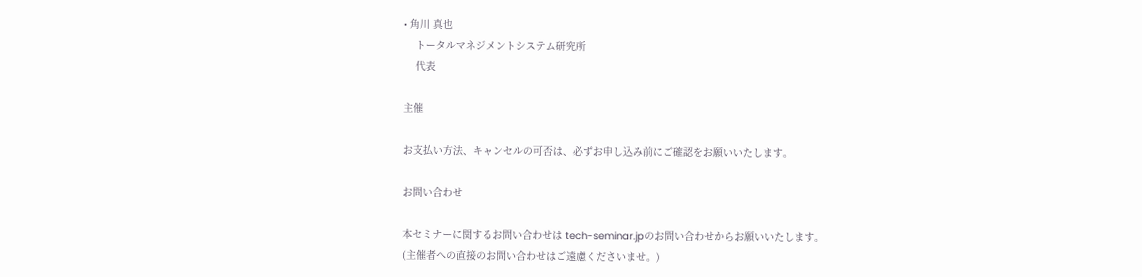• 角川 真也
    トータルマネジメントシステム研究所
    代表

主催

お支払い方法、キャンセルの可否は、必ずお申し込み前にご確認をお願いいたします。

お問い合わせ

本セミナーに関するお問い合わせは tech-seminar.jpのお問い合わせからお願いいたします。
(主催者への直接のお問い合わせはご遠慮くださいませ。)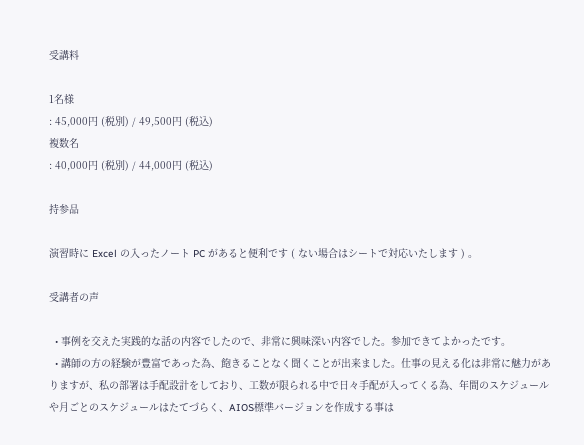受講料

1名様
: 45,000円 (税別) / 49,500円 (税込)
複数名
: 40,000円 (税別) / 44,000円 (税込)

持参品

演習時に Excel の入ったノート PC があると便利です ( ない場合はシートで対応いたします ) 。

受講者の声

  • 事例を交えた実践的な話の内容でしたので、非常に興味深い内容でした。参加できてよかったです。
  • 講師の方の経験が豊富であった為、飽きることなく聞くことが出来ました。仕事の見える化は非常に魅力がありますが、私の部署は手配設計をしており、工数が限られる中で日々手配が入ってくる為、年間のスケジュールや月ごとのスケジュールはたてづらく、AIOS標準バージョンを作成する事は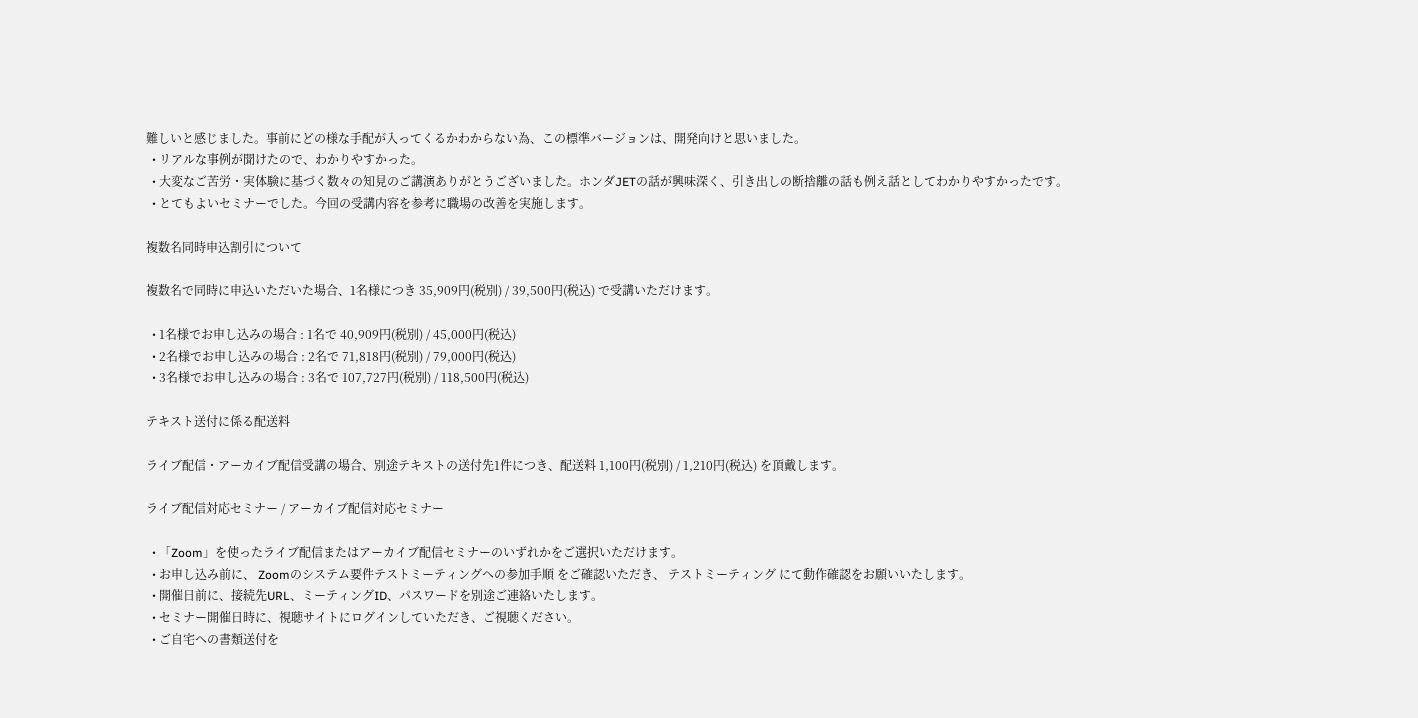難しいと感じました。事前にどの様な手配が入ってくるかわからない為、この標準バージョンは、開発向けと思いました。
  • リアルな事例が聞けたので、わかりやすかった。
  • 大変なご苦労・実体験に基づく数々の知見のご講演ありがとうございました。ホンダJETの話が興味深く、引き出しの断捨離の話も例え話としてわかりやすかったです。
  • とてもよいセミナーでした。今回の受講内容を参考に職場の改善を実施します。

複数名同時申込割引について

複数名で同時に申込いただいた場合、1名様につき 35,909円(税別) / 39,500円(税込) で受講いただけます。

  • 1名様でお申し込みの場合 : 1名で 40,909円(税別) / 45,000円(税込)
  • 2名様でお申し込みの場合 : 2名で 71,818円(税別) / 79,000円(税込)
  • 3名様でお申し込みの場合 : 3名で 107,727円(税別) / 118,500円(税込)

テキスト送付に係る配送料

ライブ配信・アーカイブ配信受講の場合、別途テキストの送付先1件につき、配送料 1,100円(税別) / 1,210円(税込) を頂戴します。

ライブ配信対応セミナー / アーカイブ配信対応セミナー

  • 「Zoom」を使ったライブ配信またはアーカイブ配信セミナーのいずれかをご選択いただけます。
  • お申し込み前に、 Zoomのシステム要件テストミーティングへの参加手順 をご確認いただき、 テストミーティング にて動作確認をお願いいたします。
  • 開催日前に、接続先URL、ミーティングID、パスワードを別途ご連絡いたします。
  • セミナー開催日時に、視聴サイトにログインしていただき、ご視聴ください。
  • ご自宅への書類送付を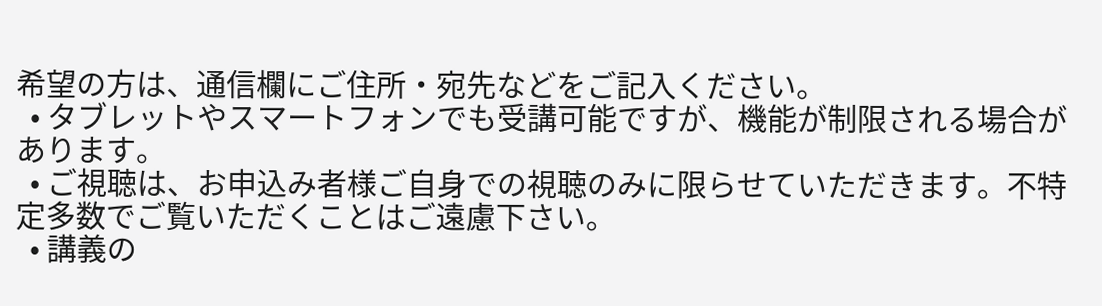希望の方は、通信欄にご住所・宛先などをご記入ください。
  • タブレットやスマートフォンでも受講可能ですが、機能が制限される場合があります。
  • ご視聴は、お申込み者様ご自身での視聴のみに限らせていただきます。不特定多数でご覧いただくことはご遠慮下さい。
  • 講義の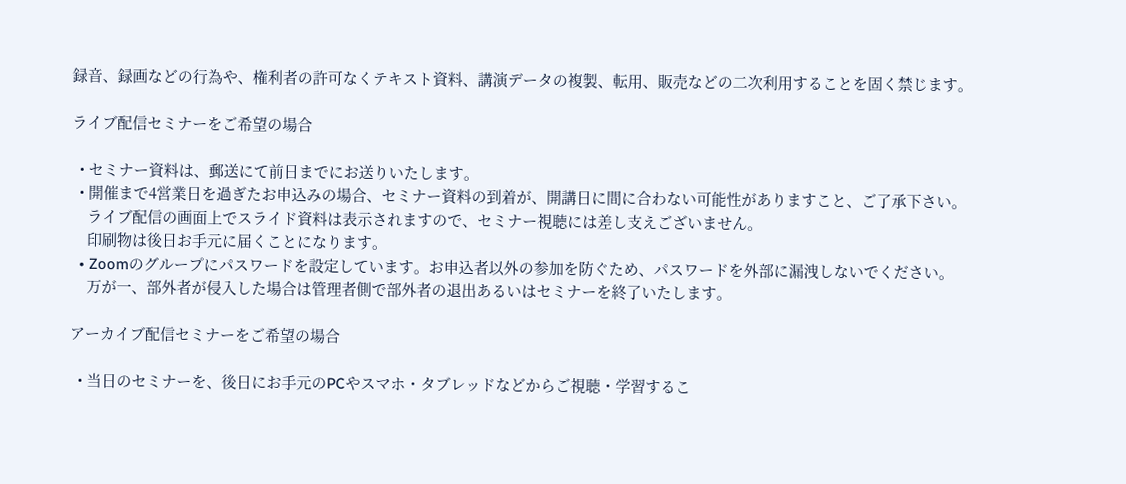録音、録画などの行為や、権利者の許可なくテキスト資料、講演データの複製、転用、販売などの二次利用することを固く禁じます。

ライブ配信セミナーをご希望の場合

  • セミナー資料は、郵送にて前日までにお送りいたします。
  • 開催まで4営業日を過ぎたお申込みの場合、セミナー資料の到着が、開講日に間に合わない可能性がありますこと、ご了承下さい。
    ライブ配信の画面上でスライド資料は表示されますので、セミナー視聴には差し支えございません。
    印刷物は後日お手元に届くことになります。
  • Zoomのグループにパスワードを設定しています。お申込者以外の参加を防ぐため、パスワードを外部に漏洩しないでください。
    万が一、部外者が侵入した場合は管理者側で部外者の退出あるいはセミナーを終了いたします。

アーカイブ配信セミナーをご希望の場合

  • 当日のセミナーを、後日にお手元のPCやスマホ・タブレッドなどからご視聴・学習するこ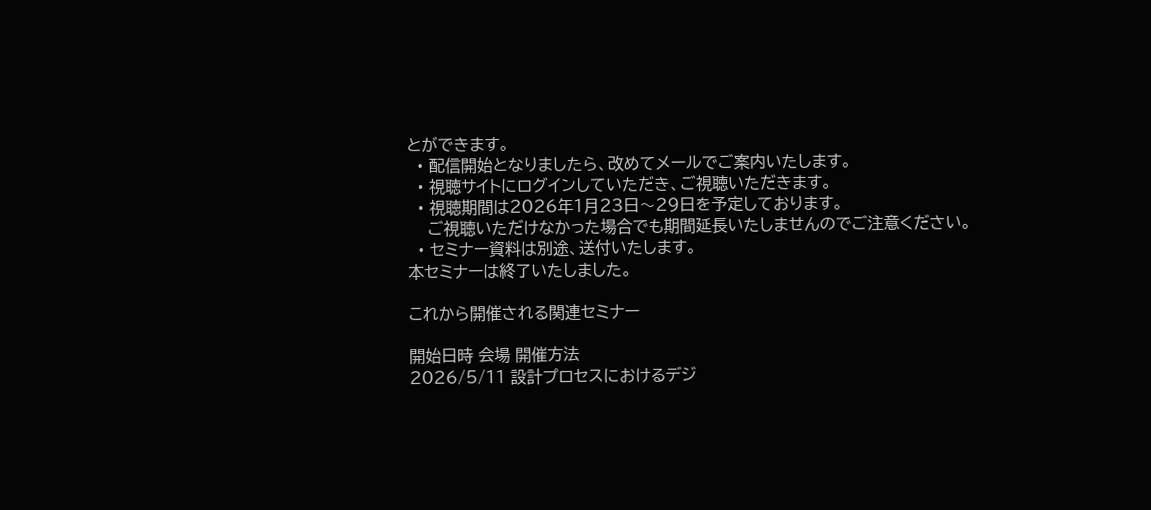とができます。
  • 配信開始となりましたら、改めてメールでご案内いたします。
  • 視聴サイトにログインしていただき、ご視聴いただきます。
  • 視聴期間は2026年1月23日〜29日を予定しております。
    ご視聴いただけなかった場合でも期間延長いたしませんのでご注意ください。
  • セミナー資料は別途、送付いたします。
本セミナーは終了いたしました。

これから開催される関連セミナー

開始日時 会場 開催方法
2026/5/11 設計プロセスにおけるデジ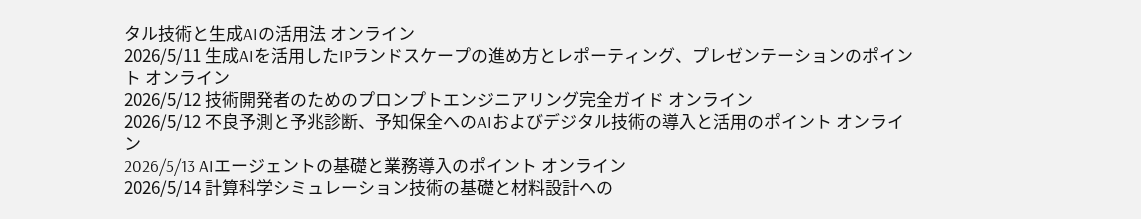タル技術と生成AIの活用法 オンライン
2026/5/11 生成AIを活用したIPランドスケープの進め方とレポーティング、プレゼンテーションのポイント オンライン
2026/5/12 技術開発者のためのプロンプトエンジニアリング完全ガイド オンライン
2026/5/12 不良予測と予兆診断、予知保全へのAIおよびデジタル技術の導入と活用のポイント オンライン
2026/5/13 AIエージェントの基礎と業務導入のポイント オンライン
2026/5/14 計算科学シミュレーション技術の基礎と材料設計への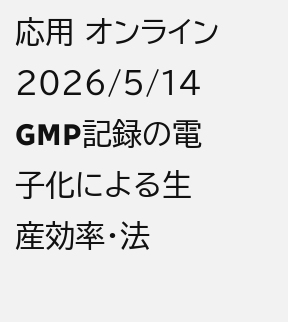応用 オンライン
2026/5/14 GMP記録の電子化による生産効率・法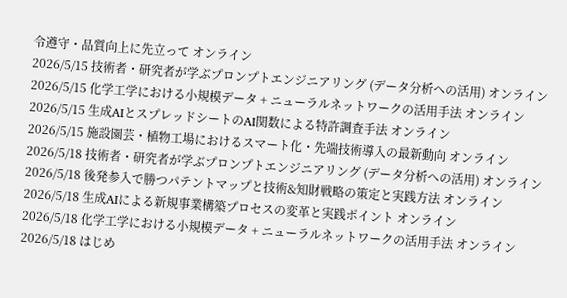令遵守・品質向上に先立って オンライン
2026/5/15 技術者・研究者が学ぶプロンプトエンジニアリング (データ分析への活用) オンライン
2026/5/15 化学工学における小規模データ + ニューラルネットワークの活用手法 オンライン
2026/5/15 生成AIとスプレッドシートのAI関数による特許調査手法 オンライン
2026/5/15 施設園芸・植物工場におけるスマート化・先端技術導入の最新動向 オンライン
2026/5/18 技術者・研究者が学ぶプロンプトエンジニアリング (データ分析への活用) オンライン
2026/5/18 後発参入で勝つパテントマップと技術&知財戦略の策定と実践方法 オンライン
2026/5/18 生成AIによる新規事業構築プロセスの変革と実践ポイント オンライン
2026/5/18 化学工学における小規模データ + ニューラルネットワークの活用手法 オンライン
2026/5/18 はじめ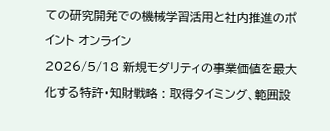ての研究開発での機械学習活用と社内推進のポイント オンライン
2026/5/18 新規モダリティの事業価値を最大化する特許・知財戦略 : 取得タイミング、範囲設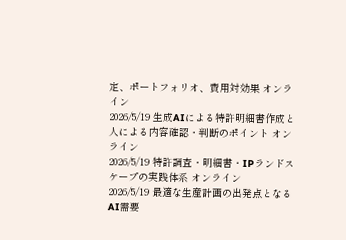定、ポートフォリオ、費用対効果 オンライン
2026/5/19 生成AIによる特許明細書作成と人による内容確認・判断のポイント オンライン
2026/5/19 特許調査・明細書・IPランドスケープの実践体系 オンライン
2026/5/19 最適な生産計画の出発点となるAI需要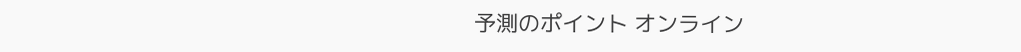予測のポイント オンライン